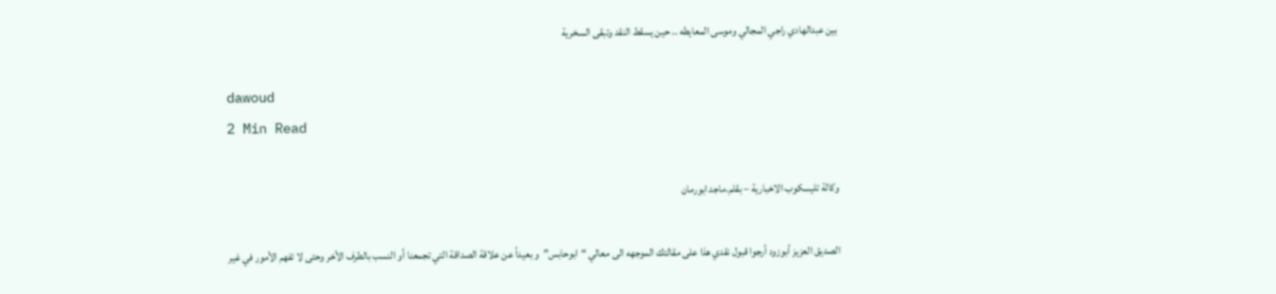بين عبدالهادي راجي المجالي وموسى المعايطه .. حين يسقط النقد وتبقى السخرية

dawoud
2 Min Read

وكالة تليسكوب الاخبارية – بقلم.ماجد ابورمان

الصديق العزيز أبوزود أرجوا قبول نقدي هذا على مقالتك الموجهه الى معالي “ابوحابس”و بعيداً عن علاقة الصداقة التي تجمعنا أو النسب بالطرف الأخر وحتى لا تفهم الأمور في غير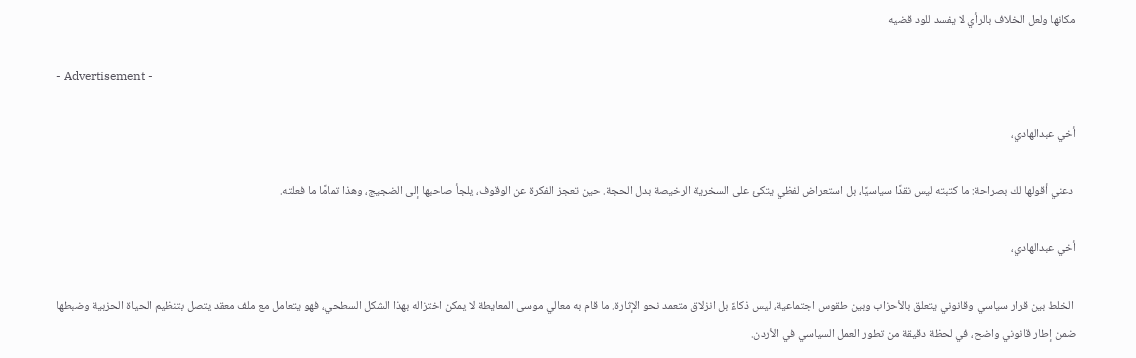مكانها ولعل الخلاف بالرأي لا يفسد للود قضيه

- Advertisement -

أخي عبدالهادي،

 دعني أقولها لك بصراحة: ما كتبته ليس نقدًا سياسيًا، بل استعراض لفظي يتكئ على السخرية الرخيصة بدل الحجة. حين تعجز الفكرة عن الوقوف، يلجأ صاحبها إلى الضجيج، وهذا تمامًا ما فعلته.

أخي عبدالهادي،

 الخلط بين قرار سياسي وقانوني يتعلق بالأحزاب وبين طقوس اجتماعية، ليس ذكاءً بل انزلاق متعمد نحو الإثارة. ما قام به معالي موسى المعايطة لا يمكن اختزاله بهذا الشكل السطحي، فهو يتعامل مع ملف معقد يتصل بتنظيم الحياة الحزبية وضبطها ضمن إطار قانوني واضح، في لحظة دقيقة من تطور العمل السياسي في الأردن.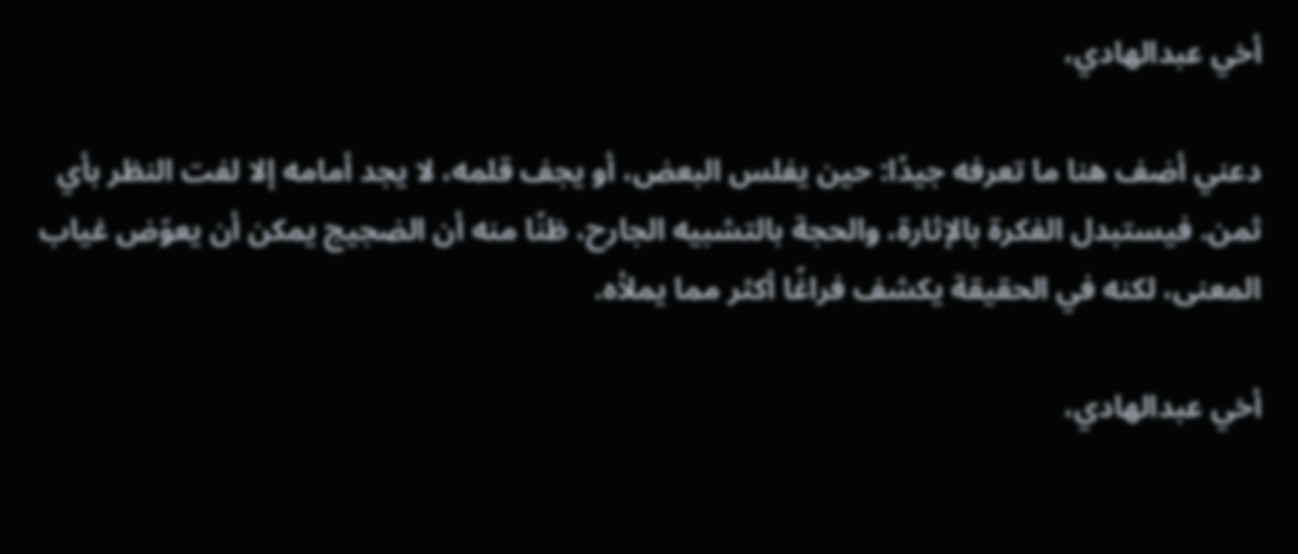أخي عبدالهادي،

دعني أضف هنا ما تعرفه جيدًا: حين يفلس البعض، أو يجف قلمه، لا يجد أمامه إلا لفت النظر بأي ثمن. فيستبدل الفكرة بالإثارة، والحجة بالتشبيه الجارح، ظنًا منه أن الضجيج يمكن أن يعوّض غياب المعنى، لكنه في الحقيقة يكشف فراغًا أكثر مما يملأه.

أخي عبدالهادي،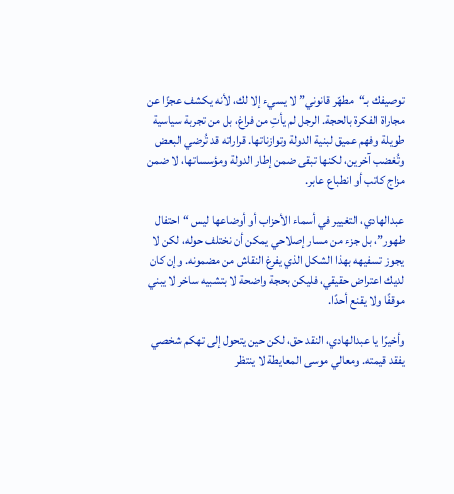توصيفك بـ“مطهّر قانوني” لا يسيء إلا لك، لأنه يكشف عجزًا عن مجاراة الفكرة بالحجة. الرجل لم يأتِ من فراغ، بل من تجربة سياسية طويلة وفهم عميق لبنية الدولة وتوازناتها. قراراته قد تُرضي البعض وتُغضب آخرين، لكنها تبقى ضمن إطار الدولة ومؤسساتها، لا ضمن مزاج كاتب أو انطباع عابر.

عبدالهادي، التغيير في أسماء الأحزاب أو أوضاعها ليس “احتفال طهور”، بل جزء من مسار إصلاحي يمكن أن نختلف حوله، لكن لا يجوز تسفيهه بهذا الشكل الذي يفرغ النقاش من مضمونه. وإن كان لديك اعتراض حقيقي، فليكن بحجة واضحة لا بتشبيه ساخر لا يبني موقفًا ولا يقنع أحدًا.

وأخيرًا يا عبدالهادي، النقد حق، لكن حين يتحول إلى تهكم شخصي يفقد قيمته. ومعالي موسى المعايطة لا ينتظر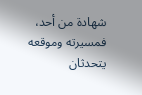شهادة من أحد، فمسيرته وموقعه يتحدثان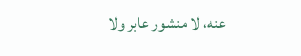عنه، لا منشور عابر ولا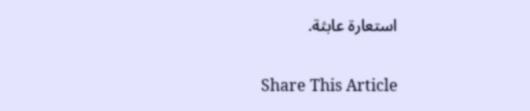استعارة عابثة.

Share This Article